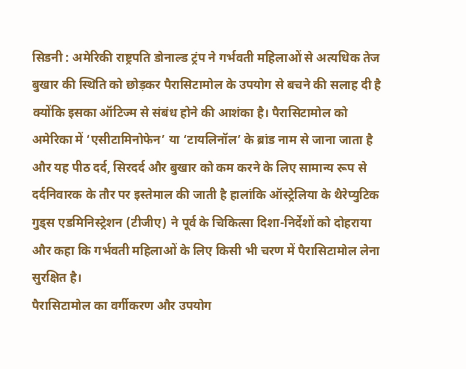सिडनी : अमेरिकी राष्ट्रपति डोनाल्ड ट्रंप ने गर्भवती महिलाओं से अत्यधिक तेज बुखार की स्थिति को छोड़कर पैरासिटामोल के उपयोग से बचने की सलाह दी है क्योंकि इसका ऑटिज्म से संबंध होने की आशंका है। पैरासिटामोल को अमेरिका में ‘एसीटामिनोफेन’ या ‘टायलिनॉल’ के ब्रांड नाम से जाना जाता है और यह पीठ दर्द, सिरदर्द और बुखार को कम करने के लिए सामान्य रूप से दर्दनिवारक के तौर पर इस्तेमाल की जाती है हालांकि ऑस्ट्रेलिया के थैरेप्युटिक गुड्स एडमिनिस्ट्रेशन (टीजीए) ने पूर्व के चिकित्सा दिशा-निर्देशों को दोहराया और कहा कि गर्भवती महिलाओं के लिए किसी भी चरण में पैरासिटामोल लेना सुरक्षित है।
पैरासिटामोल का वर्गीकरण और उपयोग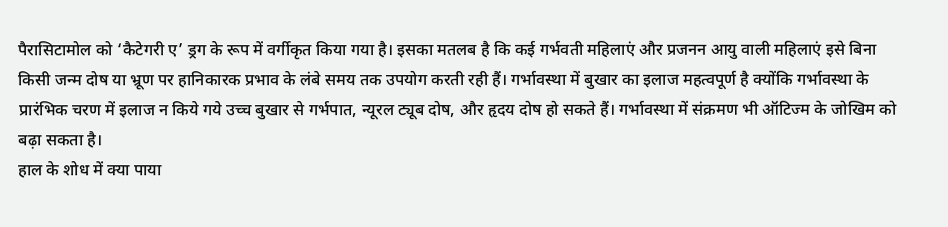पैरासिटामोल को ‘कैटेगरी ए’ ड्रग के रूप में वर्गीकृत किया गया है। इसका मतलब है कि कई गर्भवती महिलाएं और प्रजनन आयु वाली महिलाएं इसे बिना किसी जन्म दोष या भ्रूण पर हानिकारक प्रभाव के लंबे समय तक उपयोग करती रही हैं। गर्भावस्था में बुखार का इलाज महत्वपूर्ण है क्योंकि गर्भावस्था के प्रारंभिक चरण में इलाज न किये गये उच्च बुखार से गर्भपात, न्यूरल ट्यूब दोष, और हृदय दोष हो सकते हैं। गर्भावस्था में संक्रमण भी ऑटिज्म के जोखिम को बढ़ा सकता है।
हाल के शोध में क्या पाया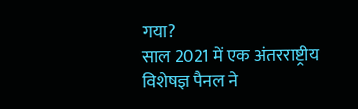गया?
साल 2021 में एक अंतरराष्ट्रीय विशेषज्ञ पैनल ने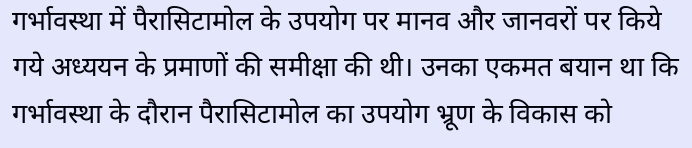गर्भावस्था में पैरासिटामोल के उपयोग पर मानव और जानवरों पर किये गये अध्ययन के प्रमाणों की समीक्षा की थी। उनका एकमत बयान था कि गर्भावस्था के दौरान पैरासिटामोल का उपयोग भ्रूण के विकास को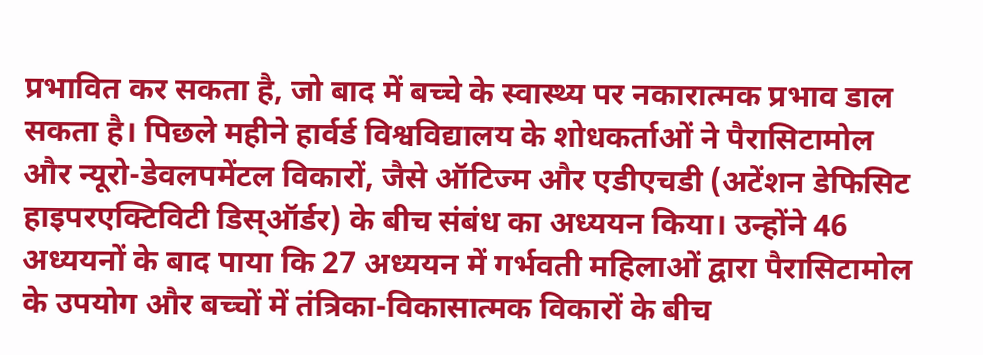प्रभावित कर सकता है, जो बाद में बच्चे के स्वास्थ्य पर नकारात्मक प्रभाव डाल सकता है। पिछले महीने हार्वर्ड विश्वविद्यालय के शोधकर्ताओं ने पैरासिटामोल और न्यूरो-डेवलपमेंटल विकारों, जैसे ऑटिज्म और एडीएचडी (अटेंशन डेफिसिट हाइपरएक्टिविटी डिस्ऑर्डर) के बीच संबंध का अध्ययन किया। उन्होंने 46 अध्ययनों के बाद पाया कि 27 अध्ययन में गर्भवती महिलाओं द्वारा पैरासिटामोल के उपयोग और बच्चों में तंत्रिका-विकासात्मक विकारों के बीच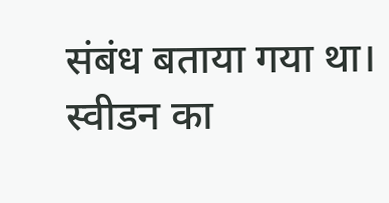संबंध बताया गया था।
स्वीडन का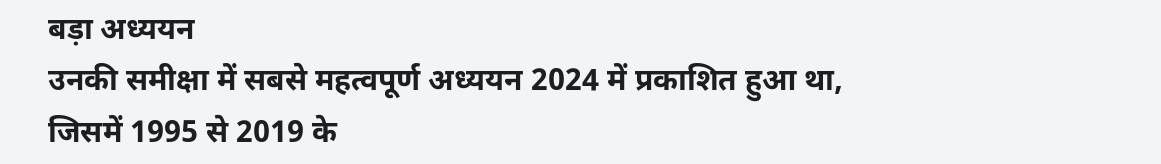बड़ा अध्ययन
उनकी समीक्षा में सबसे महत्वपूर्ण अध्ययन 2024 में प्रकाशित हुआ था, जिसमें 1995 से 2019 के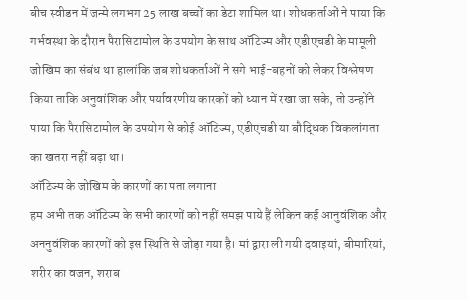बीच स्वीडन में जन्मे लगभग 25 लाख बच्चों का डेटा शामिल था। शोधकर्ताओं ने पाया कि गर्भवस्था के दौरान पैरासिटामोल के उपयोग के साथ ऑटिज्म और एडीएचडी के मामूली जोखिम का संबंध था हालांकि जब शोधकर्ताओं ने सगे भाई-बहनों को लेकर विश्लेषण किया ताकि अनुवांशिक और पर्यावरणीय कारकों को ध्यान में रखा जा सके, तो उन्होंने पाया कि पैरासिटामोल के उपयोग से कोई ऑटिज्म, एडीएचडी या बौद्धिक विकलांगता का खतरा नहीं बढ़ा था।
ऑटिज्म के जोखिम के कारणों का पता लगाना
हम अभी तक ऑटिज्म के सभी कारणों को नहीं समझ पाये हैं लेकिन कई आनुवंशिक और अननुवंशिक कारणों को इस स्थिति से जोड़ा गया है। मां द्वारा ली गयी दवाइयां, बीमारियां, शरीर का वजन, शराब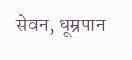सेवन, धूम्रपान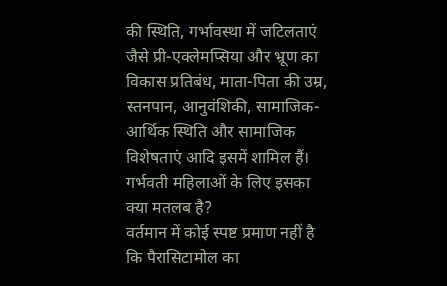की स्थिति, गर्भावस्था में जटिलताएं जैसे प्री-एक्लेमप्सिया और भ्रूण का विकास प्रतिबंध, माता-पिता की उम्र, स्तनपान, आनुवंशिकी, सामाजिक-आर्थिक स्थिति और सामाजिक विशेषताएं आदि इसमें शामिल हैं।
गर्भवती महिलाओं के लिए इसका क्या मतलब है?
वर्तमान में कोई स्पष्ट प्रमाण नहीं है कि पैरासिटामोल का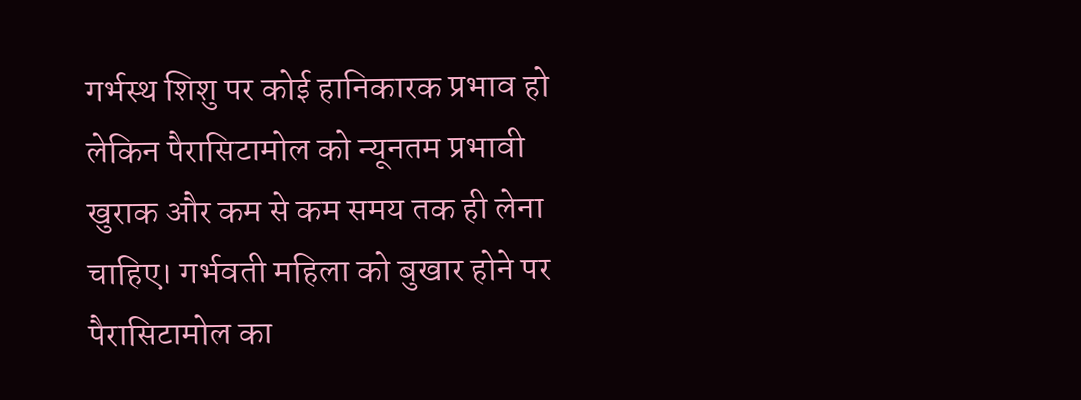गर्भस्थ शिशु पर कोई हानिकारक प्रभाव हो लेकिन पैरासिटामोल को न्यूनतम प्रभावी खुराक और कम से कम समय तक ही लेना चाहिए। गर्भवती महिला को बुखार होने पर पैरासिटामोल का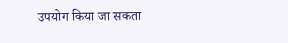उपयोग किया जा सकता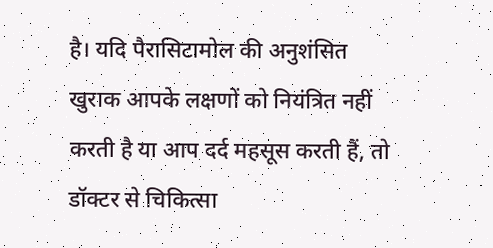है। यदि पैरासिटामोल की अनुशंसित खुराक आपके लक्षणों को नियंत्रित नहीं करती है या आप दर्द महसूस करती हैं, तो डॉक्टर से चिकित्सा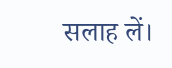सलाह लें।